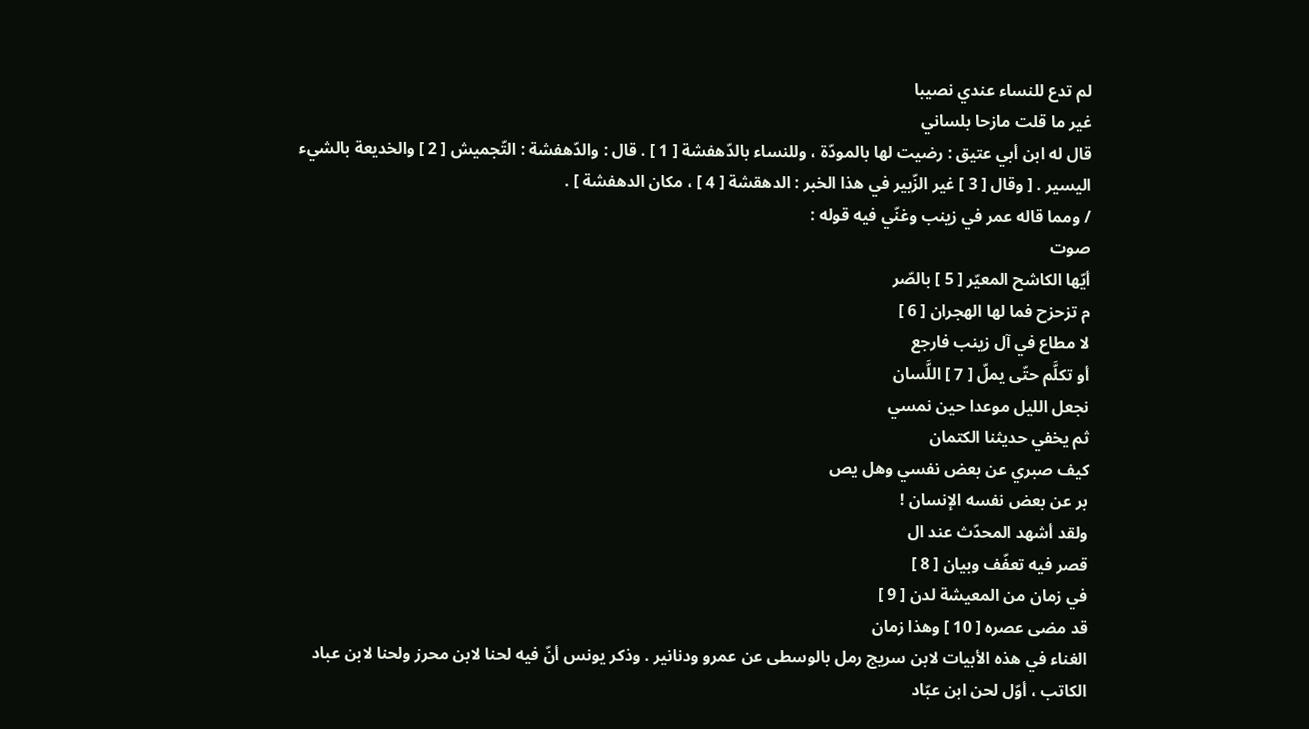لم تدع للنساء عندي نصيبا
غير ما قلت مازحا بلساني
قال له ابن أبي عتيق : رضيت لها بالمودّة ، وللنساء بالدّهفشة [ 1 ] . قال : والدّهفشة : التّجميش [ 2 ] والخديعة بالشيء اليسير . [ وقال [ 3 ] غير الزّبير في هذا الخبر : الدهقشة [ 4 ] ، مكان الدهفشة ] .
/ ومما قاله عمر في زينب وغنّي فيه قوله :
صوت
أيّها الكاشح المعيّر [ 5 ] بالصّر
م تزحزح فما لها الهجران [ 6 ]
لا مطاع في آل زينب فارجع
أو تكلَّم حتّى يملّ [ 7 ] اللَّسان
نجعل الليل موعدا حين نمسي
ثم يخفي حديثنا الكتمان
كيف صبري عن بعض نفسي وهل يص
بر عن بعض نفسه الإنسان !
ولقد أشهد المحدّث عند ال
قصر فيه تعفّف وبيان [ 8 ]
في زمان من المعيشة لدن [ 9 ]
قد مضى عصره [ 10 ] وهذا زمان
الغناء في هذه الأبيات لابن سريج رمل بالوسطى عن عمرو ودنانير . وذكر يونس أنّ فيه لحنا لابن محرز ولحنا لابن عباد الكاتب ، أوّل لحن ابن عبّاد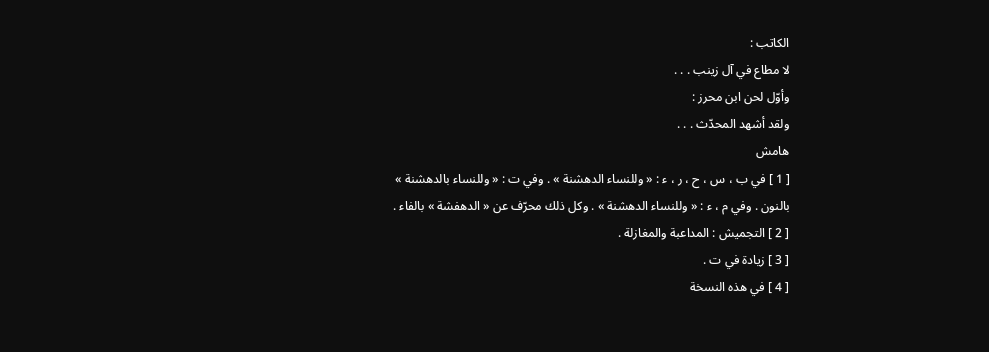الكاتب :
لا مطاع في آل زينب . . .
وأوّل لحن ابن محرز :
ولقد أشهد المحدّث . . .
هامش
[ 1 ] في ب ، س ، ح ، ر ، ء : « وللنساء الدهشنة » . وفي ت : « وللنساء بالدهشنة » بالنون . وفي م ، ء : « وللنساء الدهشنة » . وكل ذلك محرّف عن « الدهفشة » بالفاء .
[ 2 ] التجميش : المداعبة والمغازلة .
[ 3 ] زيادة في ت .
[ 4 ] في هذه النسخة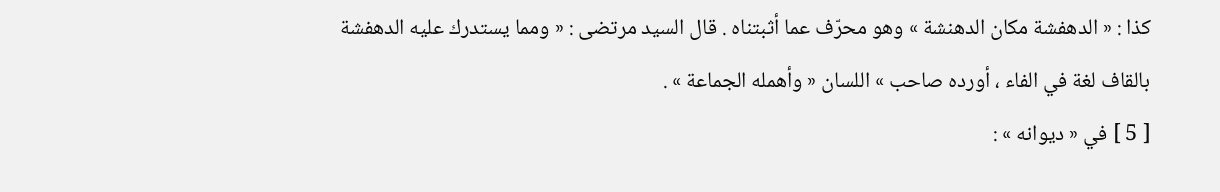كذا : « الدهفشة مكان الدهنشة » وهو محرّف عما أثبتناه . قال السيد مرتضى : « ومما يستدرك عليه الدهفشة بالقاف لغة في الفاء ، أورده صاحب » اللسان « وأهمله الجماعة » .
[ 5 ] في « ديوانه » :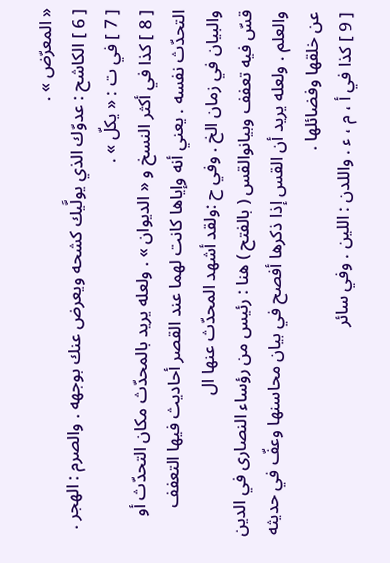« المعرّض » .
[ 6 ] الكاشح : عدوّك الذي يولَّيك كشحه ويعرض عنك بوجهه . والصرم : الهجر .
[ 7 ] في ت : « يكلّ » .
[ 8 ] كذا في أكثر النسخ و « الديوان » . ولعله يريد بالمحدّث مكان التحدّث أو التحدّث نفسه . يعني أنه وإياها كانت لهما عند القصر أحاديث فيها التعفف والبيان في زمان الخ . وفي ح :ولقد أشهد المحدّث عنها ال
قسّ فيه تعفف وبيانوالقس ( بالفتح ) هنا : رئيس من رؤساء النصارى في الدين والعلم . ولعله يريد أن القس إذا ذكرها أفصح في بيان محاسنها وعفّ في حديثه عن خلقها وفضائلها .
[ 9 ] كذا في أ ، م ، ء . واللدن : اللين . وفي سائر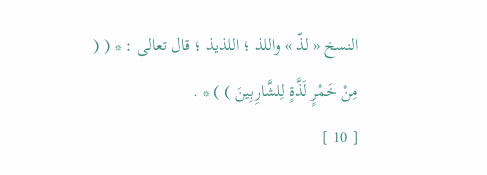النسخ « لذّ » واللذ ؛ اللذيذ ؛ قال تعالى : * ( ( مِنْ خَمْرٍ لَذَّةٍ لِلشَّارِبِينَ ) ) * .
[ 10 ]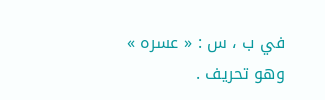في ب ، س : « عسره » وهو تحريف .